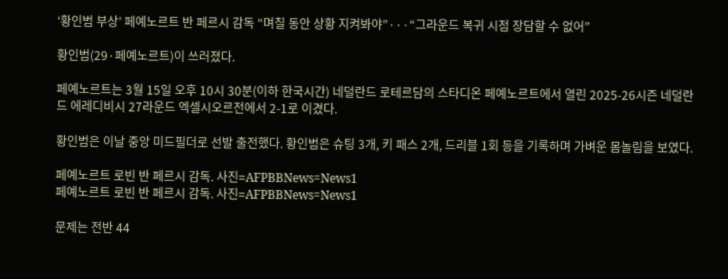‘황인범 부상’ 페예노르트 반 페르시 감독 “며칠 동안 상황 지켜봐야”···“그라운드 복귀 시점 장담할 수 없어”

황인범(29·페예노르트)이 쓰러졌다.

페예노르트는 3월 15일 오후 10시 30분(이하 한국시간) 네덜란드 로테르담의 스타디온 페예노르트에서 열린 2025-26시즌 네덜란드 에레디비시 27라운드 엑셀시오르전에서 2-1로 이겼다.

황인범은 이날 중앙 미드필더로 선발 출전했다. 황인범은 슈팅 3개, 키 패스 2개, 드리블 1회 등을 기록하며 가벼운 몸놀림을 보였다.

페예노르트 로빈 반 페르시 감독. 사진=AFPBBNews=News1
페예노르트 로빈 반 페르시 감독. 사진=AFPBBNews=News1

문제는 전반 44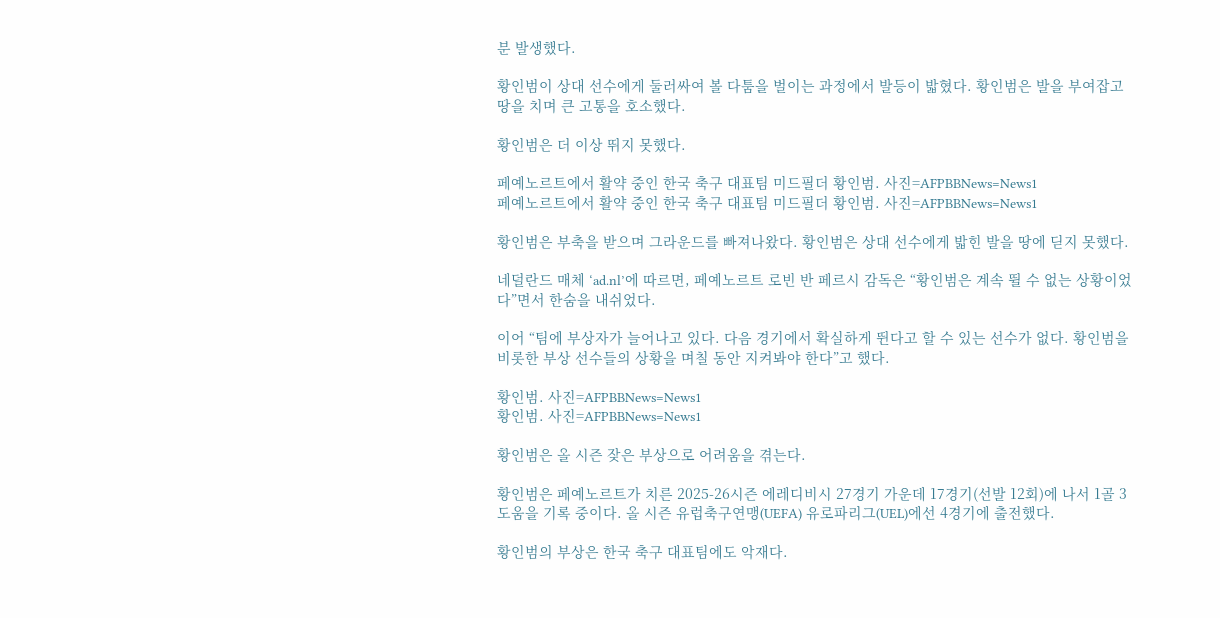분 발생했다.

황인범이 상대 선수에게 둘러싸여 볼 다툼을 벌이는 과정에서 발등이 밟혔다. 황인범은 발을 부여잡고 땅을 치며 큰 고통을 호소했다.

황인범은 더 이상 뛰지 못했다.

페예노르트에서 활약 중인 한국 축구 대표팀 미드필더 황인범. 사진=AFPBBNews=News1
페예노르트에서 활약 중인 한국 축구 대표팀 미드필더 황인범. 사진=AFPBBNews=News1

황인범은 부축을 받으며 그라운드를 빠져나왔다. 황인범은 상대 선수에게 밟힌 발을 땅에 딛지 못했다.

네덜란드 매체 ‘ad.nl’에 따르면, 페예노르트 로빈 반 페르시 감독은 “황인범은 계속 뛸 수 없는 상황이었다”면서 한숨을 내쉬었다.

이어 “팀에 부상자가 늘어나고 있다. 다음 경기에서 확실하게 뛴다고 할 수 있는 선수가 없다. 황인범을 비롯한 부상 선수들의 상황을 며칠 동안 지켜봐야 한다”고 했다.

황인범. 사진=AFPBBNews=News1
황인범. 사진=AFPBBNews=News1

황인범은 올 시즌 잦은 부상으로 어려움을 겪는다.

황인범은 페예노르트가 치른 2025-26시즌 에레디비시 27경기 가운데 17경기(선발 12회)에 나서 1골 3도움을 기록 중이다. 올 시즌 유럽축구연맹(UEFA) 유로파리그(UEL)에선 4경기에 출전했다.

황인범의 부상은 한국 축구 대표팀에도 악재다.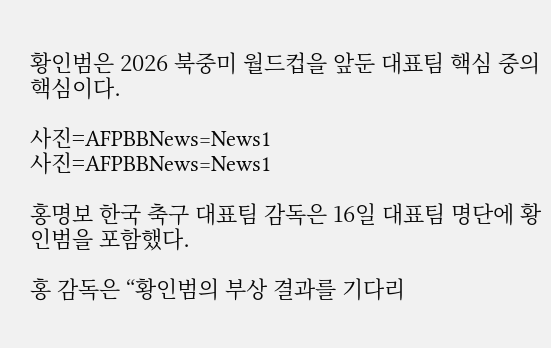황인범은 2026 북중미 월드컵을 앞둔 대표팀 핵심 중의 핵심이다.

사진=AFPBBNews=News1
사진=AFPBBNews=News1

홍명보 한국 축구 대표팀 감독은 16일 대표팀 명단에 황인범을 포함했다.

홍 감독은 “황인범의 부상 결과를 기다리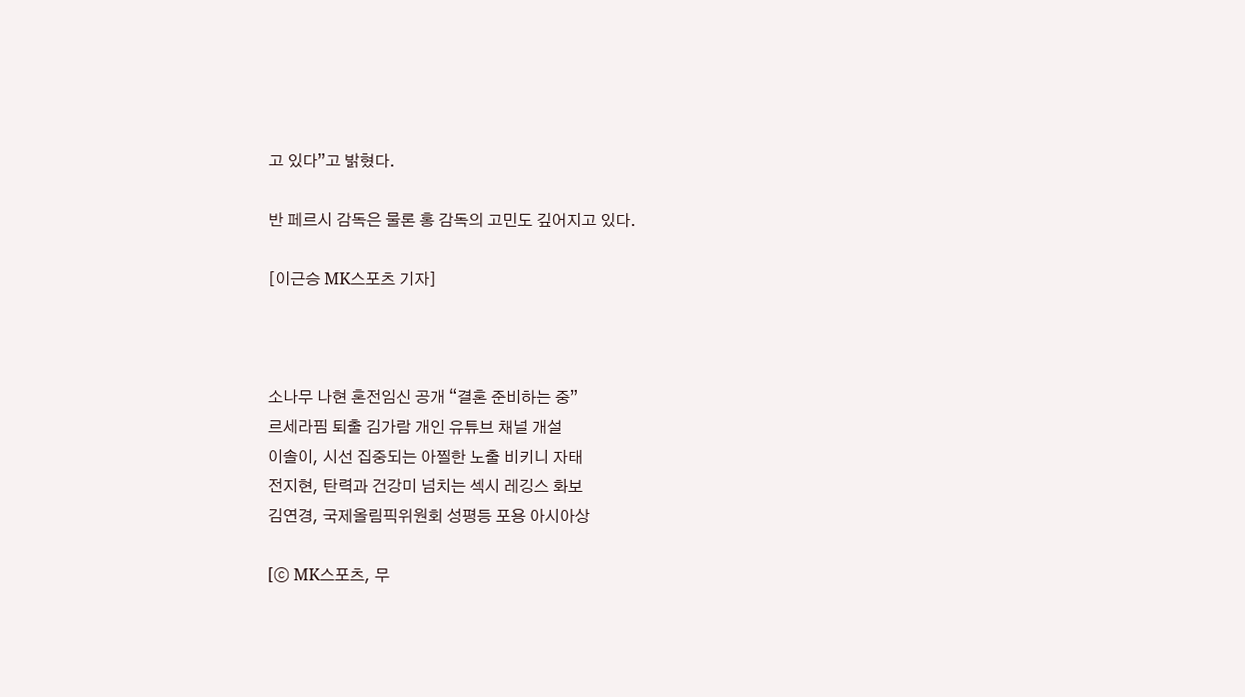고 있다”고 밝혔다.

반 페르시 감독은 물론 홍 감독의 고민도 깊어지고 있다.

[이근승 MK스포츠 기자]



소나무 나현 혼전임신 공개 “결혼 준비하는 중”
르세라핌 퇴출 김가람 개인 유튜브 채널 개설
이솔이, 시선 집중되는 아찔한 노출 비키니 자태
전지현, 탄력과 건강미 넘치는 섹시 레깅스 화보
김연경, 국제올림픽위원회 성평등 포용 아시아상

[ⓒ MK스포츠, 무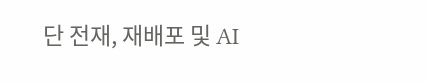단 전재, 재배포 및 AI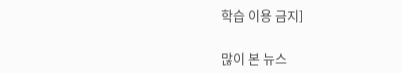학습 이용 금지]

많이 본 뉴스